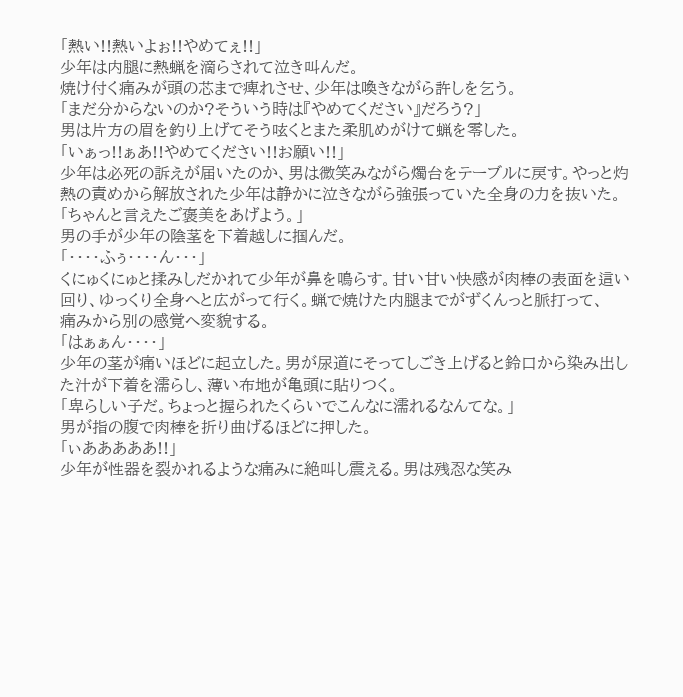「熱い!!熱いよぉ!!やめてぇ!!」
少年は内腿に熱蝋を滴らされて泣き叫んだ。
焼け付く痛みが頭の芯まで痺れさせ、少年は喚きながら許しを乞う。
「まだ分からないのか?そういう時は『やめてください』だろう?」
男は片方の眉を釣り上げてそう呟くとまた柔肌めがけて蝋を零した。
「いぁっ!!ぁあ!!やめてください!!お願い!!」
少年は必死の訴えが届いたのか、男は微笑みながら燭台をテーブルに戻す。やっと灼
熱の責めから解放された少年は静かに泣きながら強張っていた全身の力を抜いた。
「ちゃんと言えたご褒美をあげよう。」
男の手が少年の陰茎を下着越しに掴んだ。
「・・・・ふぅ・・・・ん・・・」
くにゅくにゅと揉みしだかれて少年が鼻を鳴らす。甘い甘い快感が肉棒の表面を這い
回り、ゆっくり全身へと広がって行く。蝋で焼けた内腿までがずくんっと脈打って、
痛みから別の感覚へ変貌する。
「はぁぁん・・・・」
少年の茎が痛いほどに起立した。男が尿道にそってしごき上げると鈴口から染み出し
た汁が下着を濡らし、薄い布地が亀頭に貼りつく。
「卑らしい子だ。ちょっと握られたくらいでこんなに濡れるなんてな。」
男が指の腹で肉棒を折り曲げるほどに押した。
「ぃあああああ!!」
少年が性器を裂かれるような痛みに絶叫し震える。男は残忍な笑み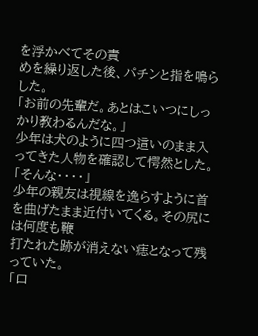を浮かべてその責
めを繰り返した後、パチンと指を鳴らした。
「お前の先輩だ。あとはこいつにしっかり教わるんだな。」
少年は犬のように四つ這いのまま入ってきた人物を確認して愕然とした。
「そんな・・・・」
少年の親友は視線を逸らすように首を曲げたまま近付いてくる。その尻には何度も鞭
打たれた跡が消えない痣となって残っていた。
「口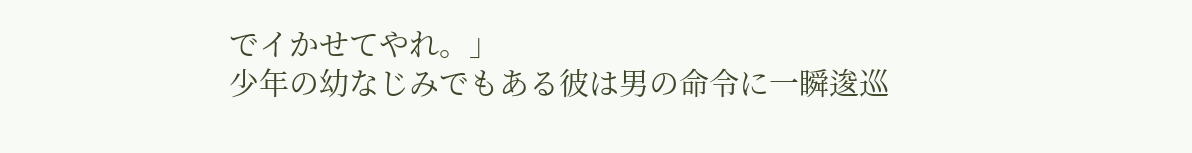でイかせてやれ。」
少年の幼なじみでもある彼は男の命令に一瞬逡巡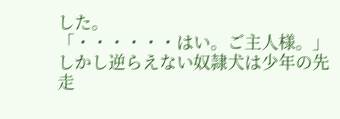した。
「・・・・・・はい。ご主人様。」
しかし逆らえない奴隷犬は少年の先走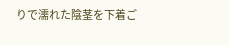りで濡れた陰茎を下着ご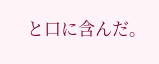と口に含んだ。